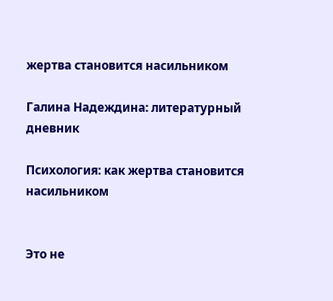жертва становится насильником

Галина Надеждина: литературный дневник

Психология: как жертва становится насильником


Это не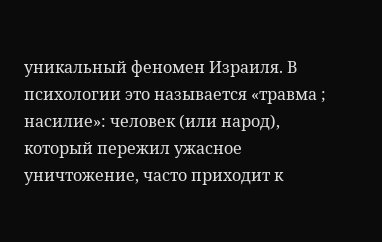уникальный феномен Израиля. В психологии это называется «травма ; насилие»: человек (или народ), который пережил ужасное уничтожение, часто приходит к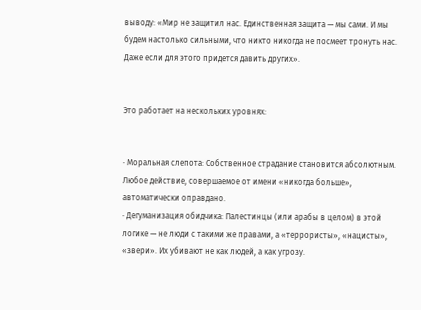выводу: «Мир не защитил нас. Единственная защита — мы сами. И мы будем настолько сильными, что никто никогда не посмеет тронуть нас. Даже если для этого придется давить других».


Это работает на нескольких уровнях:


· Моральная слепота: Собственное страдание становится абсолютным. Любое действие, совершаемое от имени «никогда больше», автоматически оправдано.
· Дегуманизация обидчика: Палестинцы (или арабы в целом) в этой логике — не люди с такими же правами, а «террористы», «нацисты», «звери». Их убивают не как людей, а как угрозу.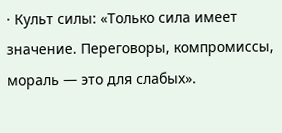· Культ силы: «Только сила имеет значение. Переговоры, компромиссы, мораль — это для слабых».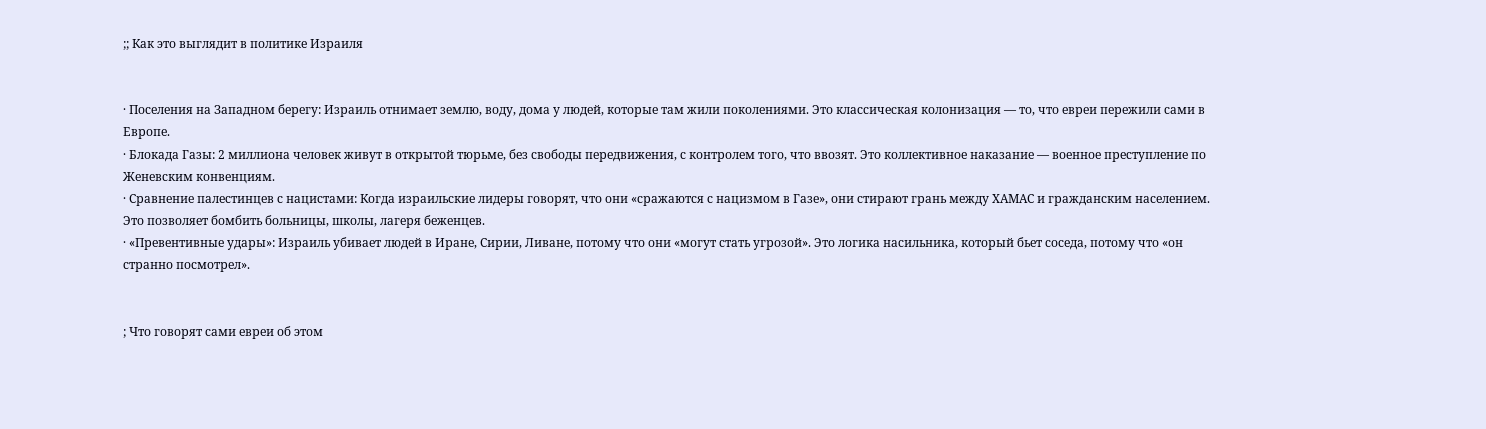;; Как это выглядит в политике Израиля


· Поселения на Западном берегу: Израиль отнимает землю, воду, дома у людей, которые там жили поколениями. Это классическая колонизация — то, что евреи пережили сами в Европе.
· Блокада Газы: 2 миллиона человек живут в открытой тюрьме, без свободы передвижения, с контролем того, что ввозят. Это коллективное наказание — военное преступление по Женевским конвенциям.
· Сравнение палестинцев с нацистами: Когда израильские лидеры говорят, что они «сражаются с нацизмом в Газе», они стирают грань между ХАМАС и гражданским населением. Это позволяет бомбить больницы, школы, лагеря беженцев.
· «Превентивные удары»: Израиль убивает людей в Иране, Сирии, Ливане, потому что они «могут стать угрозой». Это логика насильника, который бьет соседа, потому что «он странно посмотрел».


; Что говорят сами евреи об этом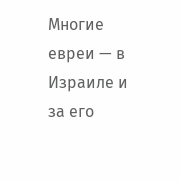Многие евреи — в Израиле и за его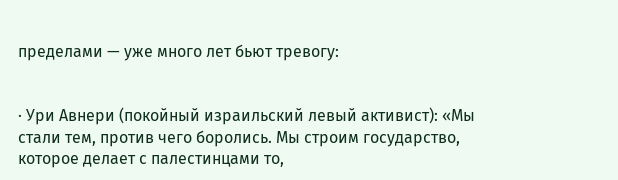пределами — уже много лет бьют тревогу:


· Ури Авнери (покойный израильский левый активист): «Мы стали тем, против чего боролись. Мы строим государство, которое делает с палестинцами то,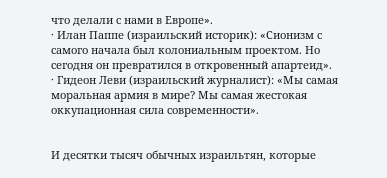что делали с нами в Европе».
· Илан Паппе (израильский историк): «Сионизм с самого начала был колониальным проектом. Но сегодня он превратился в откровенный апартеид».
· Гидеон Леви (израильский журналист): «Мы самая моральная армия в мире? Мы самая жестокая оккупационная сила современности».


И десятки тысяч обычных израильтян, которые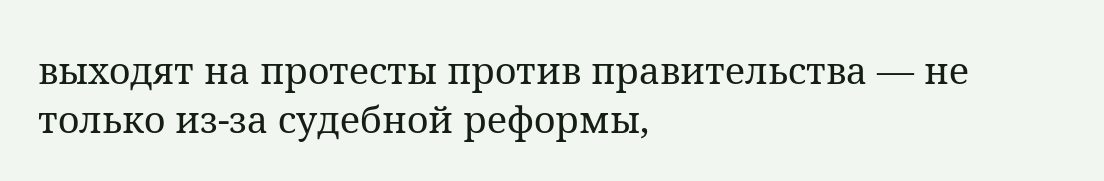выходят на протесты против правительства — не только из-за судебной реформы,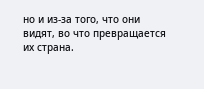но и из-за того, что они видят, во что превращается их страна.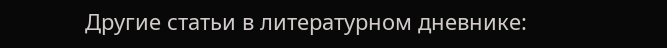Другие статьи в литературном дневнике: